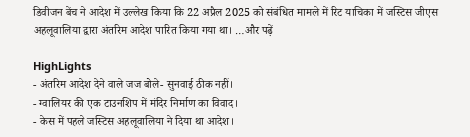डिवीजन बेंच ने आदेश में उल्लेख किया कि 22 अप्रैल 2025 को संबंधित मामले में रिट याचिका में जस्टिस जीएस अहलूवालिया द्वारा अंतरिम आदेश पारित किया गया था। …और पढ़ें

HighLights
- अंतरिम आदेश देने वाले जज बोले- सुनवाई ठीक नहीं।
- ग्वालियर की एक टाउनशिप में मंदिर निर्माण का विवाद।
- केस में पहले जस्टिस अहलूवालिया ने दिया था आदेश।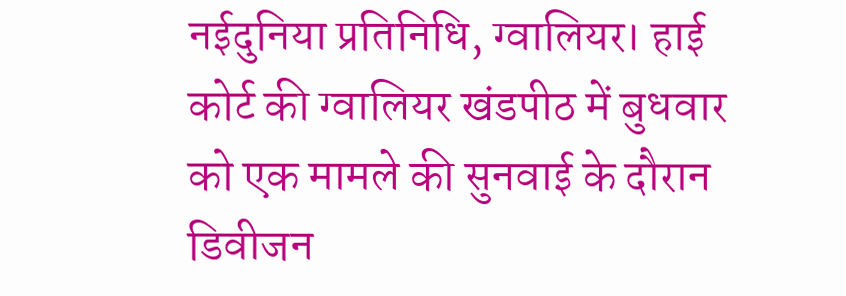नईदुनिया प्रतिनिधि, ग्वालियर। हाई कोर्ट की ग्वालियर खंडपीठ में बुधवार को एक मामले की सुनवाई के दौरान डिवीजन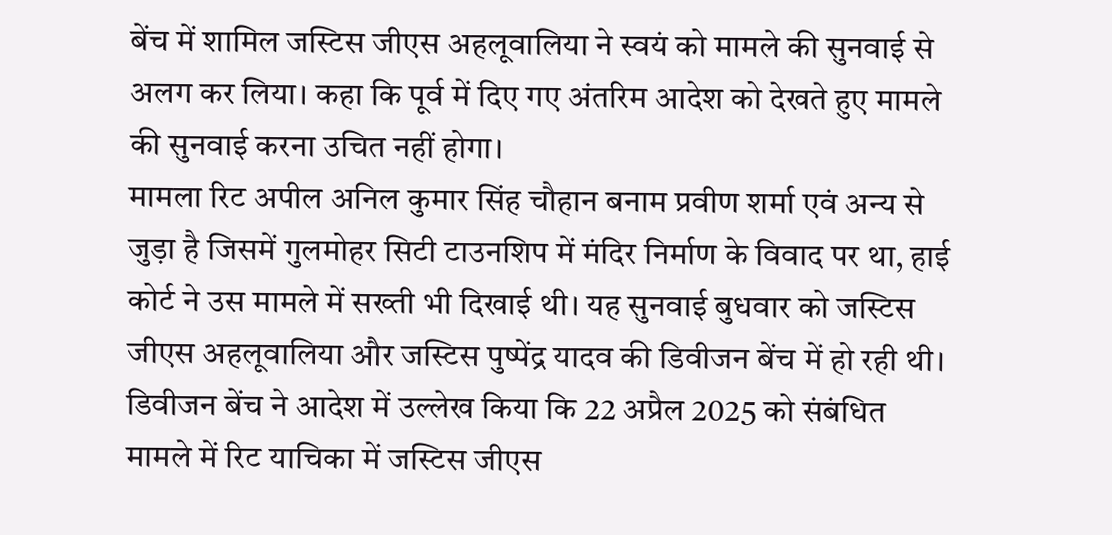बेंच में शामिल जस्टिस जीएस अहलूवालिया ने स्वयं को मामले की सुनवाई से अलग कर लिया। कहा कि पूर्व में दिए गए अंतरिम आदेश को देखते हुए मामले की सुनवाई करना उचित नहीं होगा।
मामला रिट अपील अनिल कुमार सिंह चौहान बनाम प्रवीण शर्मा एवं अन्य से जुड़ा है जिसमें गुलमोहर सिटी टाउनशिप में मंदिर निर्माण के विवाद पर था, हाई कोर्ट ने उस मामले में सख्ती भी दिखाई थी। यह सुनवाई बुधवार को जस्टिस जीएस अहलूवालिया और जस्टिस पुष्पेंद्र यादव की डिवीजन बेंच में हो रही थी।
डिवीजन बेंच ने आदेश में उल्लेख किया कि 22 अप्रैल 2025 को संबंधित मामले में रिट याचिका में जस्टिस जीएस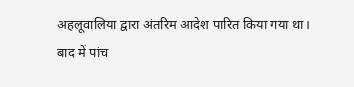अहलूवालिया द्वारा अंतरिम आदेश पारित किया गया था।
बाद में पांच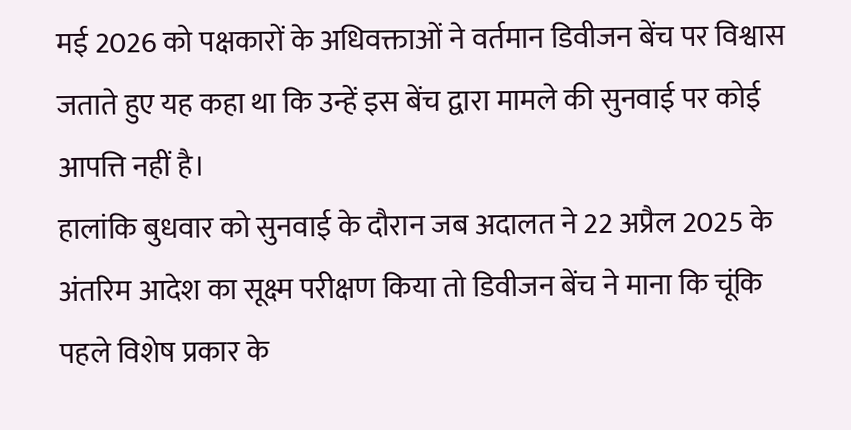मई 2026 को पक्षकारों के अधिवक्ताओं ने वर्तमान डिवीजन बेंच पर विश्वास जताते हुए यह कहा था कि उन्हें इस बेंच द्वारा मामले की सुनवाई पर कोई आपत्ति नहीं है।
हालांकि बुधवार को सुनवाई के दौरान जब अदालत ने 22 अप्रैल 2025 के अंतरिम आदेश का सूक्ष्म परीक्षण किया तो डिवीजन बेंच ने माना कि चूंकि पहले विशेष प्रकार के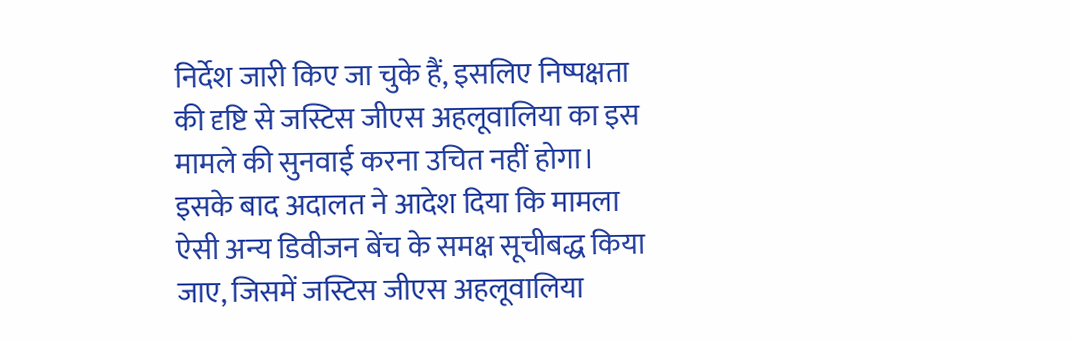निर्देश जारी किए जा चुके हैं, इसलिए निष्पक्षता की दृष्टि से जस्टिस जीएस अहलूवालिया का इस मामले की सुनवाई करना उचित नहीं होगा।
इसके बाद अदालत ने आदेश दिया कि मामला ऐसी अन्य डिवीजन बेंच के समक्ष सूचीबद्ध किया जाए, जिसमें जस्टिस जीएस अहलूवालिया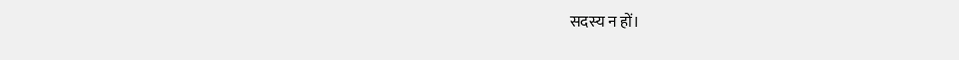सदस्य न हों।